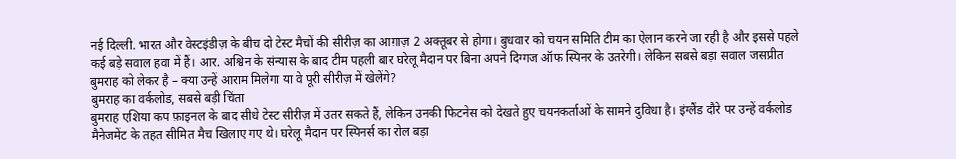नई दिल्ली. भारत और वेस्टइंडीज़ के बीच दो टेस्ट मैचों की सीरीज़ का आग़ाज़ 2 अक्तूबर से होगा। बुधवार को चयन समिति टीम का ऐलान करने जा रही है और इससे पहले कई बड़े सवाल हवा में हैं। आर. अश्विन के संन्यास के बाद टीम पहली बार घरेलू मैदान पर बिना अपने दिग्गज ऑफ स्पिनर के उतरेगी। लेकिन सबसे बड़ा सवाल जसप्रीत बुमराह को लेकर है – क्या उन्हें आराम मिलेगा या वे पूरी सीरीज़ में खेलेंगे?
बुमराह का वर्कलोड, सबसे बड़ी चिंता
बुमराह एशिया कप फ़ाइनल के बाद सीधे टेस्ट सीरीज़ में उतर सकते हैं, लेकिन उनकी फिटनेस को देखते हुए चयनकर्ताओं के सामने दुविधा है। इंग्लैंड दौरे पर उन्हें वर्कलोड मैनेजमेंट के तहत सीमित मैच खिलाए गए थे। घरेलू मैदान पर स्पिनर्स का रोल बड़ा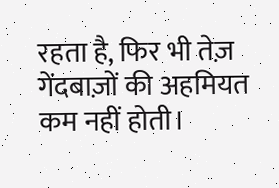रहता है, फिर भी तेज़ गेंदबाज़ों की अहमियत कम नहीं होती।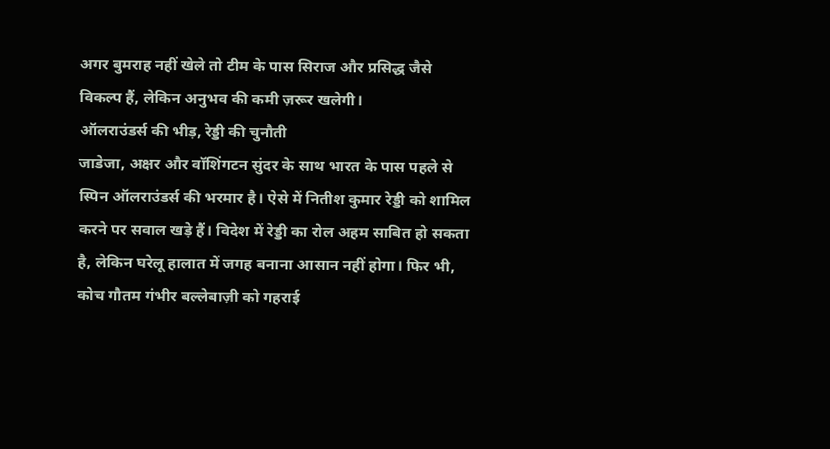अगर बुमराह नहीं खेले तो टीम के पास सिराज और प्रसिद्ध जैसे विकल्प हैं, लेकिन अनुभव की कमी ज़रूर खलेगी।
ऑलराउंडर्स की भीड़, रेड्डी की चुनौती
जाडेजा, अक्षर और वॉशिंगटन सुंदर के साथ भारत के पास पहले से स्पिन ऑलराउंडर्स की भरमार है। ऐसे में नितीश कुमार रेड्डी को शामिल करने पर सवाल खड़े हैं। विदेश में रेड्डी का रोल अहम साबित हो सकता है, लेकिन घरेलू हालात में जगह बनाना आसान नहीं होगा। फिर भी, कोच गौतम गंभीर बल्लेबाज़ी को गहराई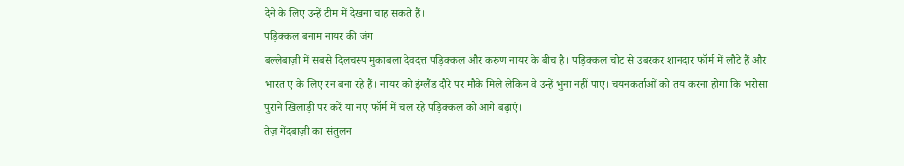देने के लिए उन्हें टीम में देखना चाह सकते हैं।
पड़िक्कल बनाम नायर की जंग
बल्लेबाज़ी में सबसे दिलचस्प मुकाबला देवदत्त पड़िक्कल और करुण नायर के बीच है। पड़िक्कल चोट से उबरकर शानदार फॉर्म में लौटे हैं और भारत ए के लिए रन बना रहे हैं। नायर को इंग्लैंड दौरे पर मौके मिले लेकिन वे उन्हें भुना नहीं पाए। चयनकर्ताओं को तय करना होगा कि भरोसा पुराने खिलाड़ी पर करें या नए फॉर्म में चल रहे पड़िक्कल को आगे बढ़ाएं।
तेज़ गेंदबाज़ी का संतुलन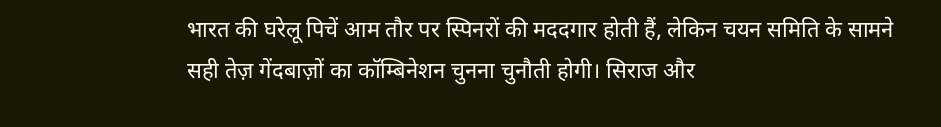भारत की घरेलू पिचें आम तौर पर स्पिनरों की मददगार होती हैं, लेकिन चयन समिति के सामने सही तेज़ गेंदबाज़ों का कॉम्बिनेशन चुनना चुनौती होगी। सिराज और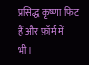प्रसिद्ध कृष्णा फिट हैं और फ़ॉर्म में भी।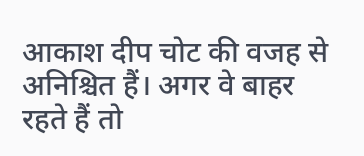आकाश दीप चोट की वजह से अनिश्चित हैं। अगर वे बाहर रहते हैं तो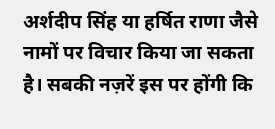अर्शदीप सिंह या हर्षित राणा जैसे नामों पर विचार किया जा सकता है। सबकी नज़रें इस पर होंगी कि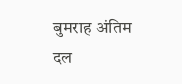बुमराह अंतिम दल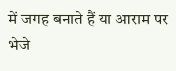में जगह बनाते हैं या आराम पर भेजे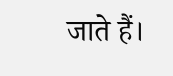जाते हैं।